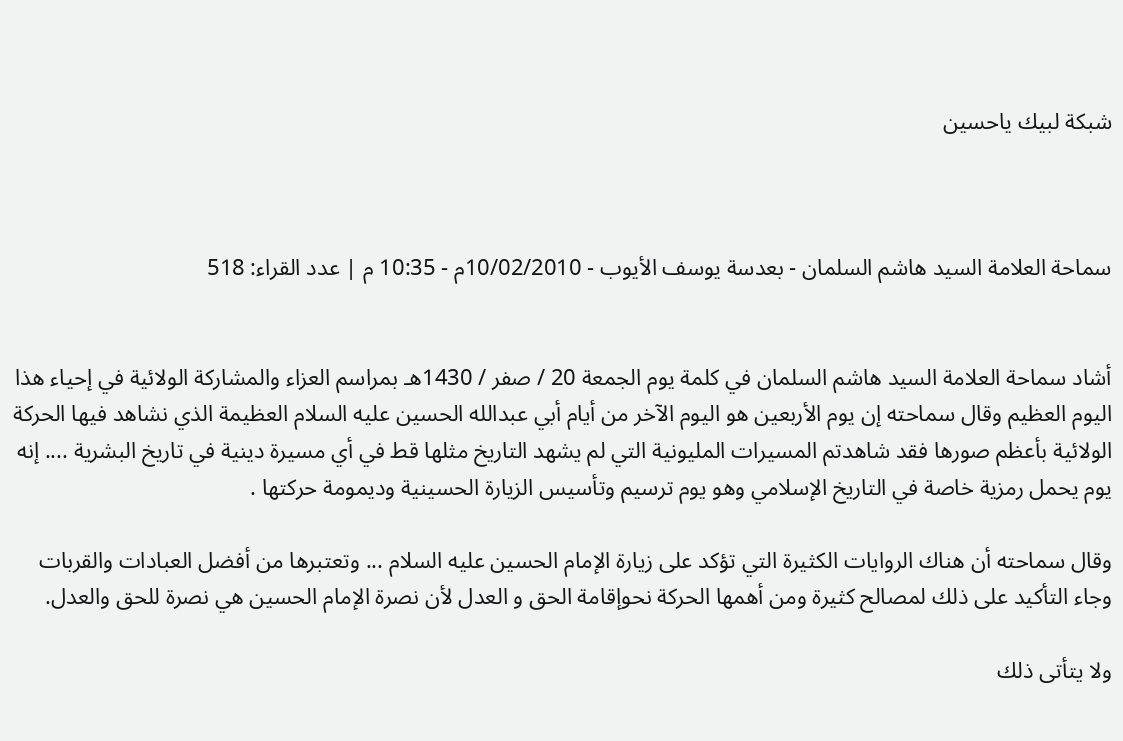شبكة لبيك ياحسين



سماحة العلامة السيد هاشم السلمان - بعدسة يوسف الأيوب - 10/02/2010م - 10:35 م | عدد القراء: 518


أشاد سماحة العلامة السيد هاشم السلمان في كلمة يوم الجمعة 20 / صفر / 1430هـ بمراسم العزاء والمشاركة الولائية في إحياء هذا اليوم العظيم وقال سماحته إن يوم الأربعين هو اليوم الآخر من أيام أبي عبدالله الحسين عليه السلام العظيمة الذي نشاهد فيها الحركة الولائية بأعظم صورها فقد شاهدتم المسيرات المليونية التي لم يشهد التاريخ مثلها قط في أي مسيرة دينية في تاريخ البشرية .... إنه يوم يحمل رمزية خاصة في التاريخ الإسلامي وهو يوم ترسيم وتأسيس الزيارة الحسينية وديمومة حركتها .

وقال سماحته أن هناك الروايات الكثيرة التي تؤكد على زيارة الإمام الحسين عليه السلام ... وتعتبرها من أفضل العبادات والقربات وجاء التأكيد على ذلك لمصالح كثيرة ومن أهمها الحركة نحوإقامة الحق و العدل لأن نصرة الإمام الحسين هي نصرة للحق والعدل.

ولا يتأتى ذلك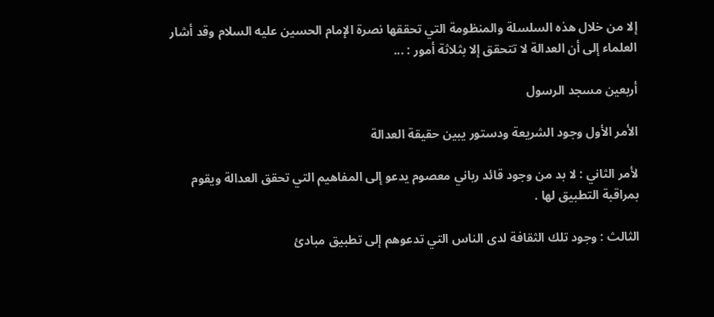إلا من خلال هذه السلسلة والمنظومة التي تحققها نصرة الإمام الحسين عليه السلام وقد أشار العلماء إلى أن العدالة لا تتحقق إلا بثلاثة أمور : ...

أربعين مسجد الرسول

الأمر الأول وجود الشريعة ودستور يبين حقيقة العدالة

لأمر الثاني : لا بد من وجود قائد رباني معصوم يدعو إلى المفاهيم التي تحقق العدالة ويقوم بمراقبة التطبيق لها .

الثالث : وجود تلك الثقافة لدى الناس التي تدعوهم إلى تطبيق مبادئ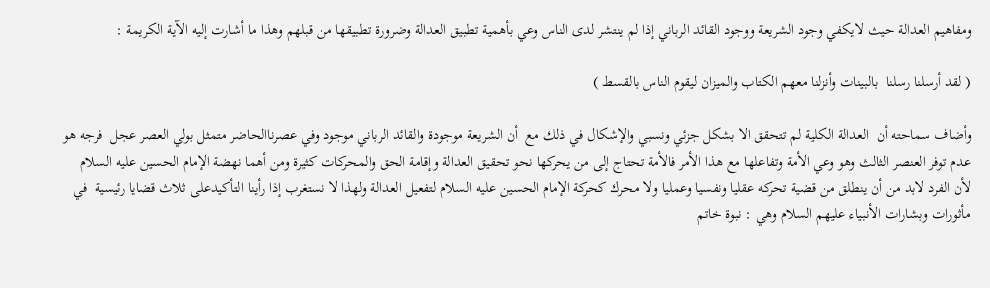ومفاهيم العدالة حيث لايكفي وجود الشريعة ووجود القائد الرباني إذا لم ينتشر لدى الناس وعي بأهمية تطبيق العدالة وضرورة تطبيقها من قبلهم وهذا ما أشارت إليه الآية الكريمة :

( لقد أرسلنا رسلنا  بالبينات وأنزلنا معهم الكتاب والميزان ليقوم الناس بالقسط )

وأضاف سماحته أن  العدالة الكلية لم تتحقق الا بشكل جزئي ونسبي والإشكال في ذلك مع  أن الشريعة موجودة والقائد الرباني موجود وفي عصرناالحاضر متمثل بولي العصر عجل  فرجه هو عدم توفر العنصر الثالث وهو وعي الأمة وتفاعلها مع هذا الأمر فالأمة تحتاج إلى من يحركها نحو تحقيق العدالة وإقامة الحق والمحركات كثيرة ومن أهما نهضة الإمام الحسين عليه السلام لأن الفرد لابد من أن ينطلق من قضية تحركه عقليا ونفسيا وعمليا ولا محرك كحركة الإمام الحسين عليه السلام لتفعيل العدالة ولهذا لا نستغرب إذا رأينا التأكيدعلى ثلاث قضايا رئيسية  في مأثورات وبشارات الأنبياء عليهم السلام وهي : نبوة خاتم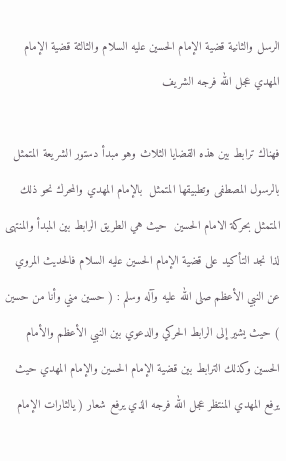الرسل والثانية قضية الإمام الحسين عليه السلام والثالثة قضية الإمام المهدي عجل الله فرجه الشريف

فهناك ترابط بين هذه القضايا الثلاث وهو مبدأ دستور الشريعة المتمثل بالرسول المصطفى وتطبيقها المتمثل  بالإمام المهدي والمحرك نحو ذلك المتمثل بحركة الامام الحسين  حيث هي الطريق الرابط بين المبدأ والمنتهى لذا نجد التأكيد على قضية الإمام الحسين عليه السلام فالحديث المروي عن النبي الأعظم صلى الله عليه وآله وسلم : ( حسين مني وأنا من حسين ) حيث يشير إلى الرابط الحركي والدعوي بين النبي الأعظم والأمام الحسين وكذلك الترابط بين قضية الإمام الحسين والإمام المهدي حيث يرفع المهدي المنتظر عجل الله فرجه الذي يرفع شعار ( يالثارات الإمام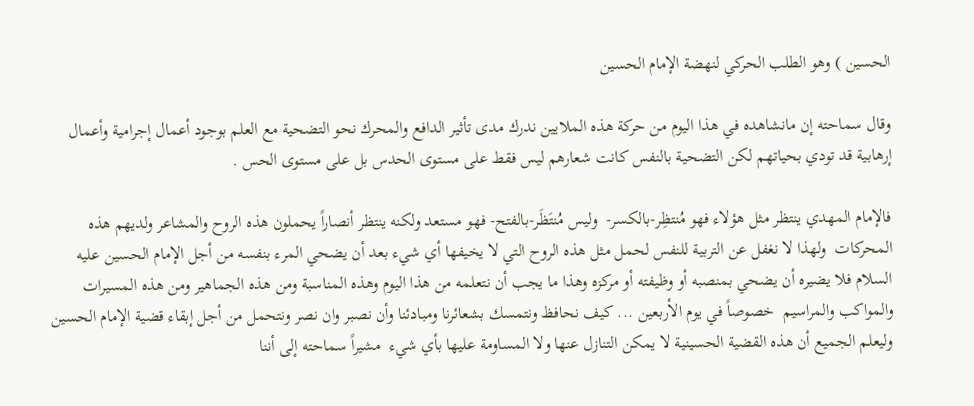الحسين ) وهو الطلب الحركي لنهضة الإمام الحسين

وقال سماحته إن مانشاهده في هذا اليوم من حركة هذه الملايين ندرك مدى تأثير الدافع والمحرك نحو التضحية مع العلم بوجود أعمال إجرامية وأعمال إرهابية قد تودي بحياتهم لكن التضحية بالنفس كانت شعارهم ليس فقط على مستوى الحدس بل على مستوى الحس .

فالإمام المهدي ينتظر مثل هؤلاء فهو مُنتظِر-بالكسر-  وليس مُنتَظَر-بالفتح- فهو مستعد ولكنه ينتظر أنصاراً يحملون هذه الروح والمشاعر ولديهم هذه المحركات  ولهذا لا نغفل عن التربية للنفس لحمل مثل هذه الروح التي لا يخيفها أي شيء بعد أن يضحي المرء بنفسه من أجل الإمام الحسين عليه السلام فلا يضيره أن يضحي بمنصبه أو وظيفته أو مركزه وهذا ما يجب أن نتعلمه من هذا اليوم وهذه المناسبة ومن هذه الجماهير ومن هذه المسيرات والمواكب والمراسيم  خصوصاً في يوم الأربعين ... كيف نحافظ ونتمسك بشعائرنا ومبادئنا وأن نصبر وان نصر ونتحمل من أجل إبقاء قضية الإمام الحسين وليعلم الجميع أن هذه القضية الحسينية لا يمكن التنازل عنها ولا المساومة عليها بأي شيء  مشيراً سماحته إلى أننا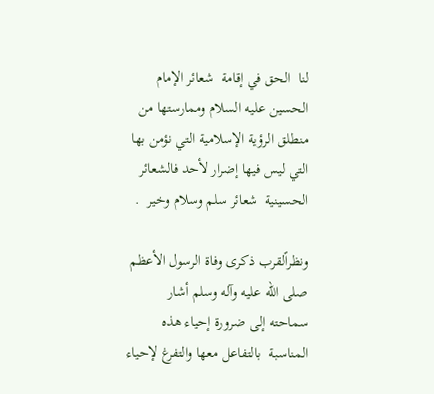لنا  الحق في إقامة  شعائر الإمام الحسين عليه السلام وممارستها من منطلق الرؤية الإسلامية التي نؤمن بها التي ليس فيها إضرار لأحد فالشعائر الحسينية  شعائر سلم وسلام وخير  .

ونظراًلقرب ذكرى وفاة الرسول الأعظم صلى الله عليه وآله وسلم أشار سماحته إلى ضرورة إحياء هذه المناسبة  بالتفاعل معها والتفرغ لإحياء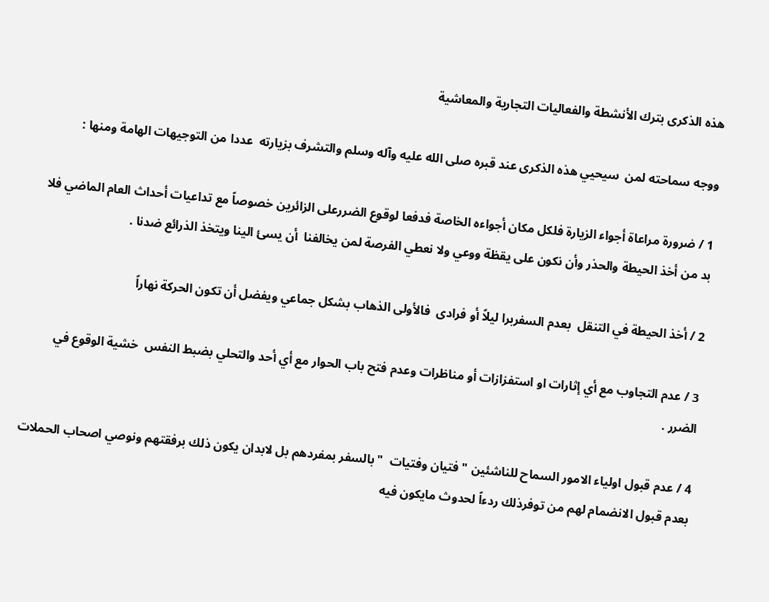هذه الذكرى بترك الأنشطة والفعاليات التجارية والمعاشية

ووجه سماحته لمن  سيحيي هذه الذكرى عند قبره صلى الله عليه وآله وسلم والتشرف بزيارته  عددا من التوجيهات الهامة ومنها :

1 / ضرورة مراعاة أجواء الزيارة فلكل مكان أجواءه الخاصة فدفعا لوقوع الضررعلى الزائرين خصوصاً مع تداعيات أحداث العام الماضي فلا بد من أخذ الحيطة والحذر وأن نكون على يقظة ووعي ولا نعطي الفرصة لمن يخالفنا  أن يسئ الينا ويتخذ الذرائع ضدنا .

2 / أخذ الحيطة في التنقل  بعدم السفربرا ليلاً أو فرادى  فالأولى الذهاب بشكل جماعي ويفضل أن تكون الحركة نهاراً

3 / عدم التجاوب مع أي إثارات او استفزازات أو مناظرات وعدم فتح باب الحوار مع أي أحد والتحلي بضبط النفس  خشية الوقوع في  الضرر .

4 / عدم قبول اولياء الامور السماح للناشئين " فتيان وفتيات  " بالسفر بمفردهم بل لابدان يكون ذلك برفقتهم ونوصي اصحاب الحملات بعدم قبول الانضمام لهم من توفرذلك ردءاً لحدوث مايكون فيه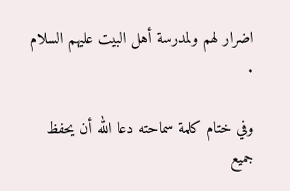اضرار لهم ولمدرسة أهل البيت عليهم السلام .

وفي ختام كلمة سماحته دعا الله أن يحفظ جميع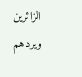الزائرين ويردهم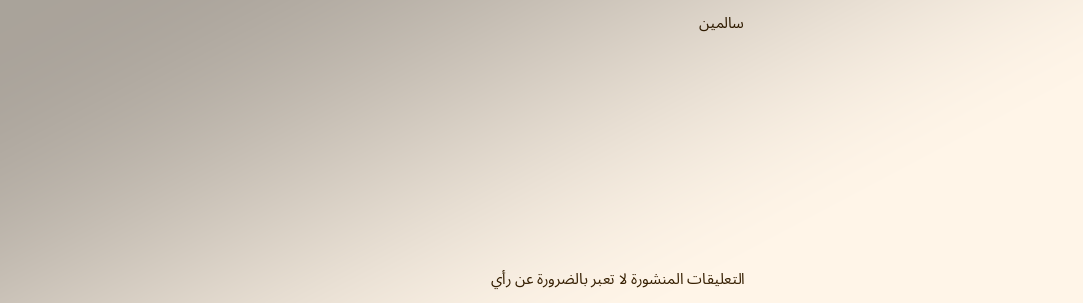سالمين







التعليقات المنشورة لا تعبر بالضرورة عن رأي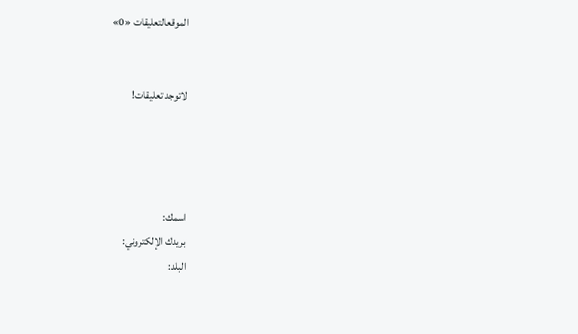الموقعالتعليقات «0»


لاتوجد تعليقات!




اسمك:
بريدك الإلكتروني:
البلد: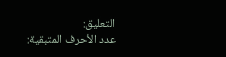التعليق:
عدد الأحرف المتبقية: